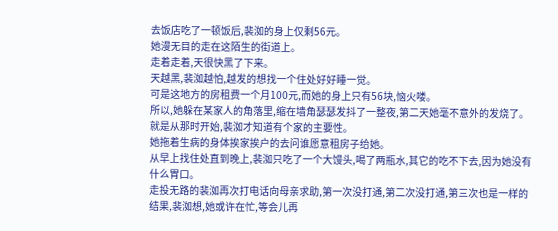去饭店吃了一顿饭后,裴洳的身上仅剩56元。
她漫无目的走在这陌生的街道上。
走着走着,天很快黑了下来。
天越黑,裴洳越怕,越发的想找一个住处好好睡一觉。
可是这地方的房租费一个月100元,而她的身上只有56块,恼火喽。
所以,她躲在某家人的角落里,缩在墙角瑟瑟发抖了一整夜,第二天她毫不意外的发烧了。
就是从那时开始,裴洳才知道有个家的主要性。
她拖着生病的身体挨家挨户的去问谁愿意租房子给她。
从早上找住处直到晚上,裴洳只吃了一个大馒头,喝了两瓶水,其它的吃不下去,因为她没有什么胃口。
走投无路的裴洳再次打电话向母亲求助,第一次没打通,第二次没打通,第三次也是一样的结果,裴洳想,她或许在忙,等会儿再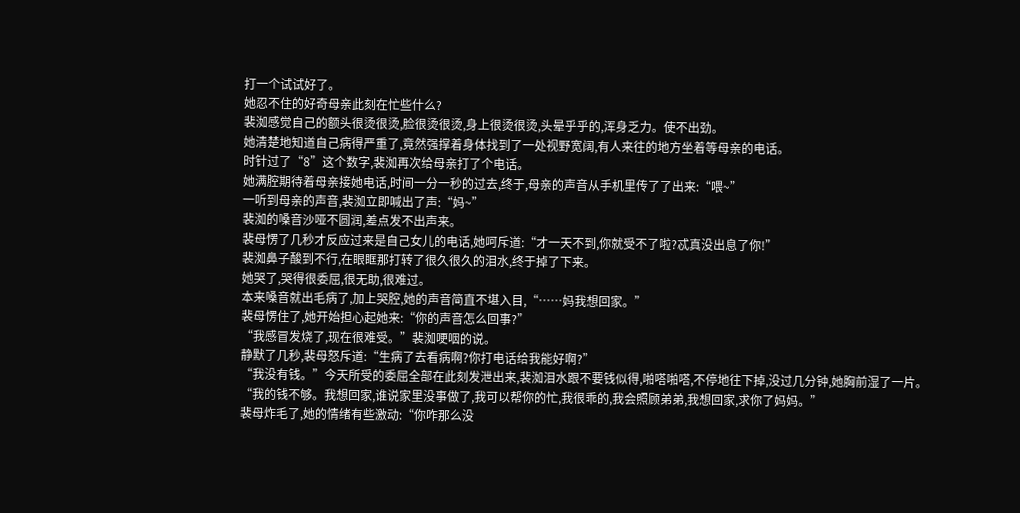打一个试试好了。
她忍不住的好奇母亲此刻在忙些什么?
裴洳感觉自己的额头很烫很烫,脸很烫很烫,身上很烫很烫,头晕乎乎的,浑身乏力。使不出劲。
她清楚地知道自己病得严重了,竟然强撑着身体找到了一处视野宽阔,有人来往的地方坐着等母亲的电话。
时针过了“8”这个数字,裴洳再次给母亲打了个电话。
她满腔期待着母亲接她电话,时间一分一秒的过去,终于,母亲的声音从手机里传了了出来:“喂~”
一听到母亲的声音,裴洳立即喊出了声:“妈~”
裴洳的嗓音沙哑不圆润,差点发不出声来。
裴母愣了几秒才反应过来是自己女儿的电话,她呵斥道:“才一天不到,你就受不了啦?忒真没出息了你!”
裴洳鼻子酸到不行,在眼眶那打转了很久很久的泪水,终于掉了下来。
她哭了,哭得很委屈,很无助,很难过。
本来嗓音就出毛病了,加上哭腔,她的声音简直不堪入目,“……妈我想回家。”
裴母愣住了,她开始担心起她来:“你的声音怎么回事?”
“我感冒发烧了,现在很难受。”裴洳哽咽的说。
静默了几秒,裴母怒斥道:“生病了去看病啊?你打电话给我能好啊?”
“我没有钱。”今天所受的委屈全部在此刻发泄出来,裴洳泪水跟不要钱似得,啪嗒啪嗒,不停地往下掉,没过几分钟,她胸前湿了一片。
“我的钱不够。我想回家,谁说家里没事做了,我可以帮你的忙,我很乖的,我会照顾弟弟,我想回家,求你了妈妈。”
裴母炸毛了,她的情绪有些激动:“你咋那么没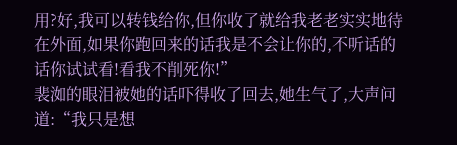用?好,我可以转钱给你,但你收了就给我老老实实地待在外面,如果你跑回来的话我是不会让你的,不听话的话你试试看!看我不削死你!”
裴洳的眼泪被她的话吓得收了回去,她生气了,大声问道:“我只是想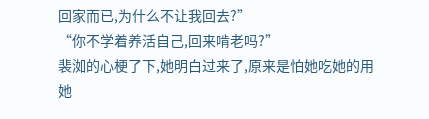回家而已,为什么不让我回去?”
“你不学着养活自己,回来啃老吗?”
裴洳的心梗了下,她明白过来了,原来是怕她吃她的用她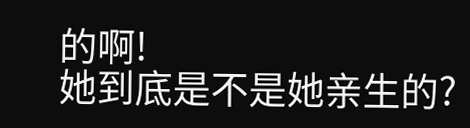的啊!
她到底是不是她亲生的?